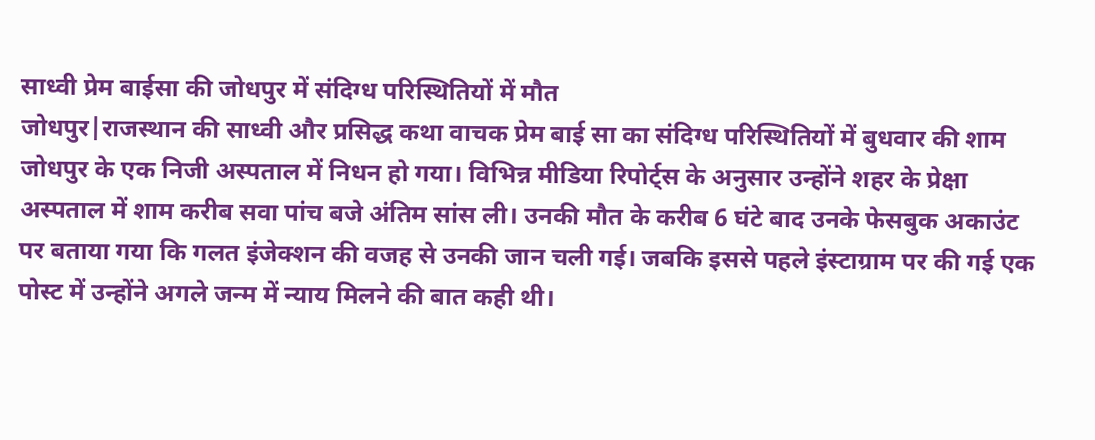साध्वी प्रेम बाईसा की जोधपुर में संदिग्ध परिस्थितियों में मौत
जोधपुर|राजस्थान की साध्वी और प्रसिद्ध कथा वाचक प्रेम बाई सा का संदिग्ध परिस्थितियों में बुधवार की शाम जोधपुर के एक निजी अस्पताल में निधन हो गया। विभिन्न मीडिया रिपोर्ट्स के अनुसार उन्होंने शहर के प्रेक्षा अस्पताल में शाम करीब सवा पांच बजे अंतिम सांस ली। उनकी मौत के करीब 6 घंटे बाद उनके फेसबुक अकाउंट पर बताया गया कि गलत इंजेक्शन की वजह से उनकी जान चली गई। जबकि इससे पहले इंस्टाग्राम पर की गई एक पोस्ट में उन्होंने अगले जन्म में न्याय मिलने की बात कही थी।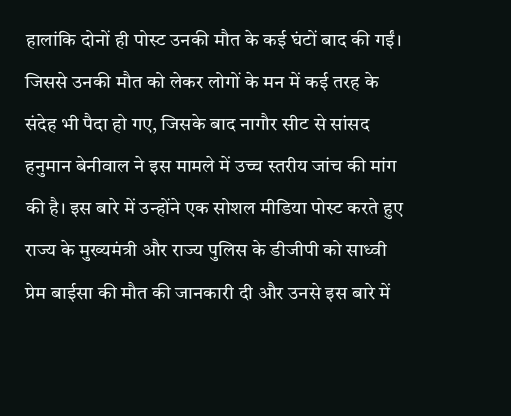हालांकि दोनों ही पोस्ट उनकी मौत के कई घंटों बाद की गईं। जिससे उनकी मौत को लेकर लोगों के मन में कई तरह के संदेह भी पैदा हो गए, जिसके बाद नागौर सीट से सांसद हनुमान बेनीवाल ने इस मामले में उच्च स्तरीय जांच की मांग की है। इस बारे में उन्होंने एक सोशल मीडिया पोस्ट करते हुए राज्य के मुख्यमंत्री और राज्य पुलिस के डीजीपी को साध्वी प्रेम बाईसा की मौत की जानकारी दी और उनसे इस बारे में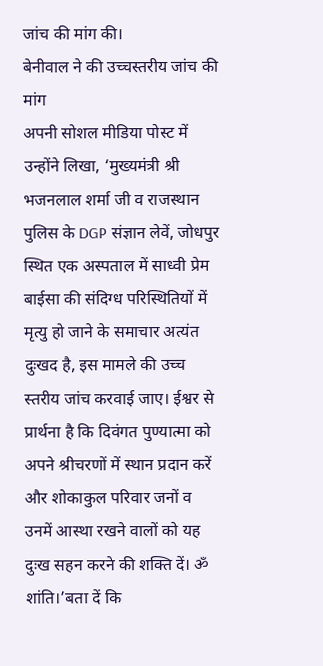जांच की मांग की।
बेनीवाल ने की उच्चस्तरीय जांच की मांग
अपनी सोशल मीडिया पोस्ट में उन्होंने लिखा, ‘मुख्यमंत्री श्री भजनलाल शर्मा जी व राजस्थान पुलिस के DGP संज्ञान लेवें, जोधपुर स्थित एक अस्पताल में साध्वी प्रेम बाईसा की संदिग्ध परिस्थितियों में मृत्यु हो जाने के समाचार अत्यंत दुःखद है, इस मामले की उच्च स्तरीय जांच करवाई जाए। ईश्वर से प्रार्थना है कि दिवंगत पुण्यात्मा को अपने श्रीचरणों में स्थान प्रदान करें और शोकाकुल परिवार जनों व उनमें आस्था रखने वालों को यह दुःख सहन करने की शक्ति दें। ॐ शांति।’बता दें कि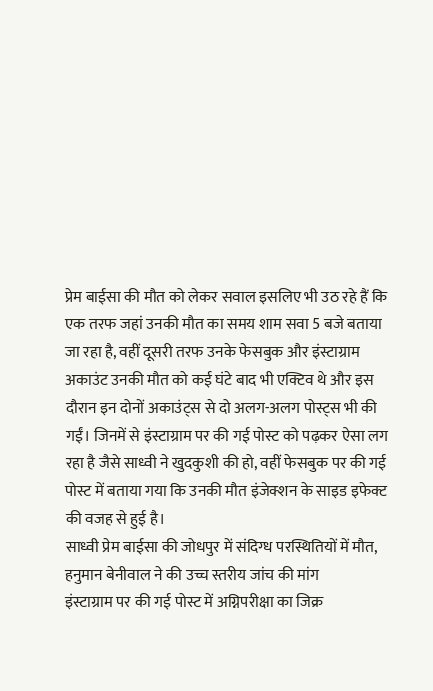प्रेम बाईसा की मौत को लेकर सवाल इसलिए भी उठ रहे हैं कि एक तरफ जहां उनकी मौत का समय शाम सवा 5 बजे बताया जा रहा है, वहीं दूसरी तरफ उनके फेसबुक और इंस्टाग्राम अकाउंट उनकी मौत को कई घंटे बाद भी एक्टिव थे और इस दौरान इन दोनों अकाउंट्स से दो अलग-अलग पोस्ट्स भी की गईं। जिनमें से इंस्टाग्राम पर की गई पोस्ट को पढ़कर ऐसा लग रहा है जैसे साध्वी ने खुदकुशी की हो, वहीं फेसबुक पर की गई पोस्ट में बताया गया कि उनकी मौत इंजेक्शन के साइड इफेक्ट की वजह से हुई है।
साध्वी प्रेम बाईसा की जोधपुर में संदिग्ध परस्थितियों में मौत, हनुमान बेनीवाल ने की उच्च स्तरीय जांच की मांग
इंस्टाग्राम पर की गई पोस्ट में अग्निपरीक्षा का जिक्र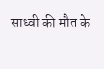साध्वी की मौत के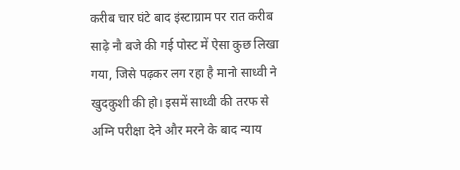करीब चार घंटे बाद इंस्टाग्राम पर रात करीब साढ़े नौ बजे की गई पोस्ट में ऐसा कुछ लिखा गया, जिसे पढ़कर लग रहा है मानो साध्वी ने खुदकुशी की हो। इसमें साध्वी की तरफ से अग्नि परीक्षा देने और मरने के बाद न्याय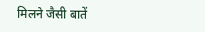मिलने जैसी बातें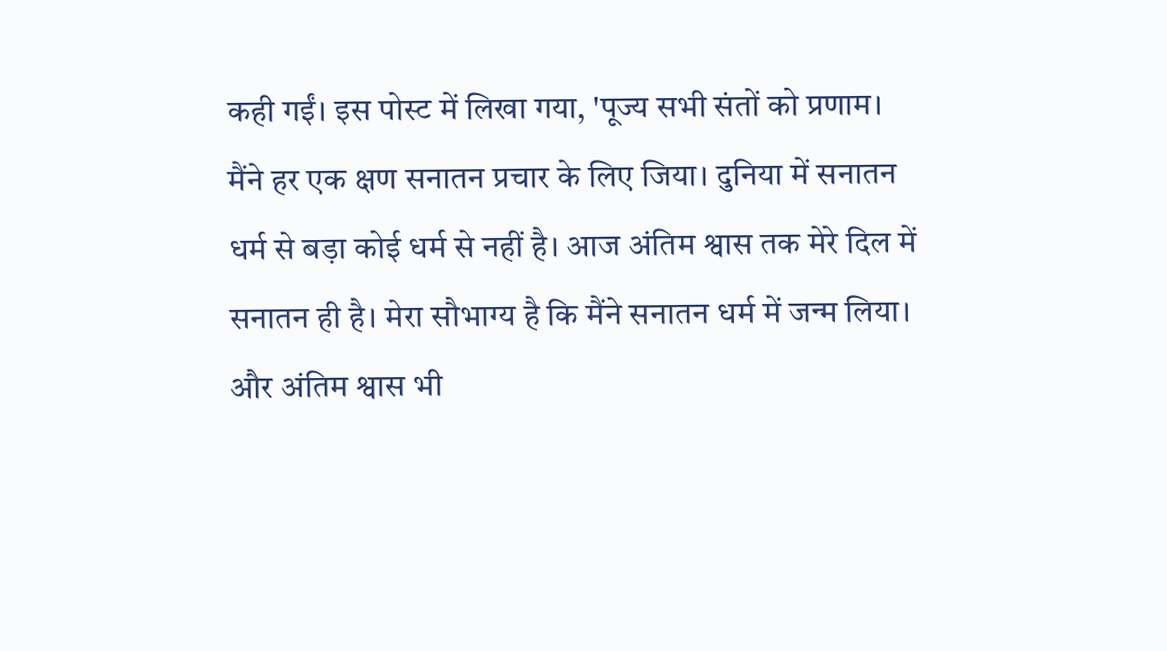कही गईं। इस पोस्ट में लिखा गया, 'पूज्य सभी संतों को प्रणाम। मैंने हर एक क्षण सनातन प्रचार के लिए जिया। दुनिया में सनातन धर्म से बड़ा कोई धर्म से नहीं है। आज अंतिम श्वास तक मेरे दिल में सनातन ही है। मेरा सौभाग्य है कि मैंने सनातन धर्म में जन्म लिया। और अंतिम श्वास भी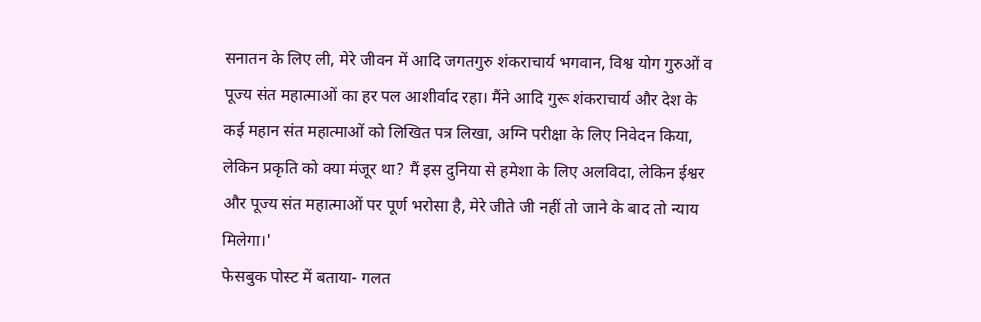सनातन के लिए ली, मेरे जीवन में आदि जगतगुरु शंकराचार्य भगवान, विश्व योग गुरुओं व पूज्य संत महात्माओं का हर पल आशीर्वाद रहा। मैंने आदि गुरू शंकराचार्य और देश के कई महान संत महात्माओं को लिखित पत्र लिखा, अग्नि परीक्षा के लिए निवेदन किया, लेकिन प्रकृति को क्या मंजूर था? मैं इस दुनिया से हमेशा के लिए अलविदा, लेकिन ईश्वर और पूज्य संत महात्माओं पर पूर्ण भरोसा है, मेरे जीते जी नहीं तो जाने के बाद तो न्याय मिलेगा।'
फेसबुक पोस्ट में बताया- गलत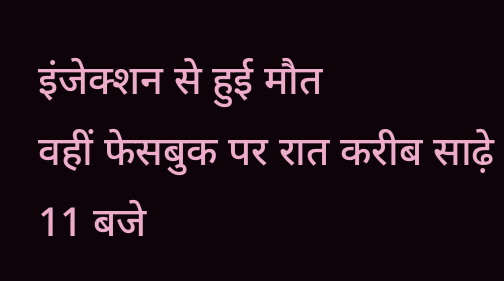इंजेक्शन से हुई मौत
वहीं फेसबुक पर रात करीब साढ़े 11 बजे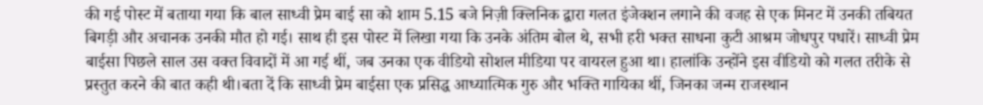की गई पोस्ट में बताया गया कि बाल साध्वी प्रेम बाई सा को शाम 5.15 बजे निज़ी क्लिनिक द्वारा गलत इंजेक्शन लगाने की वजह से एक मिनट में उनकी तबियत बिगड़ी और अचानक उनकी मौत हो गई। साथ ही इस पोस्ट में लिखा गया कि उनके अंतिम बोल थे, सभी हरी भक्त साधना कुटी आश्रम जोधपुर पधारें। साध्वी प्रेम बाईसा पिछले साल उस वक्त विवादों में आ गई थीं, जब उनका एक वीडियो सोशल मीडिया पर वायरल हुआ था। हालांकि उन्होंने इस वीडियो को गलत तरीके से प्रस्तुत करने की बात कही थी।बता दें कि साध्वी प्रेम बाईसा एक प्रसिद्ध आध्यात्मिक गुरु और भक्ति गायिका थीं, जिनका जन्म राजस्थान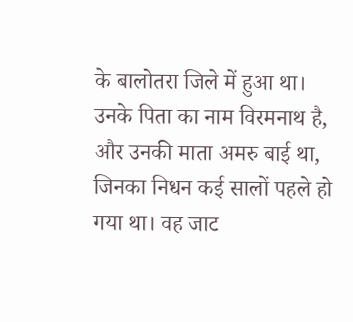के बालोतरा जिले में हुआ था। उनके पिता का नाम विरमनाथ है, और उनकी माता अमरु बाई था, जिनका निधन कई सालों पहले हो गया था। वह जाट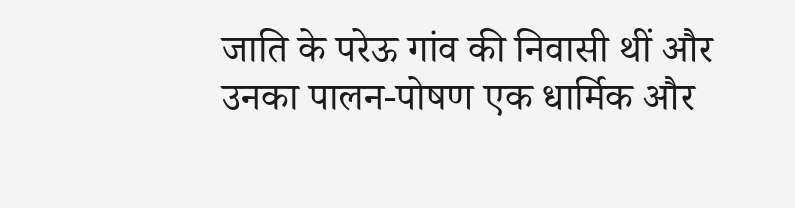जाति के परेऊ गांव की निवासी थीं और उनका पालन-पोषण एक धार्मिक और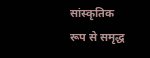सांस्कृतिक रूप से समृद्ध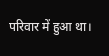परिवार में हुआ था।